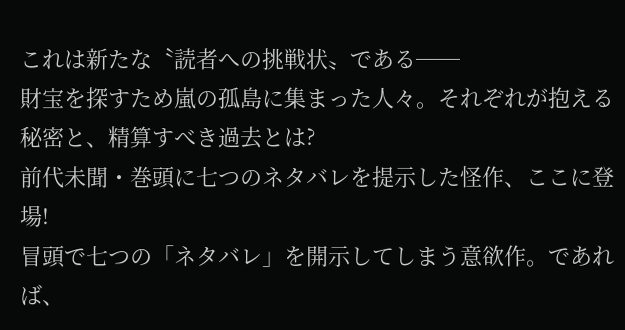これは新たな〝読者への挑戦状〟である──
財宝を探すため嵐の孤島に集まった人々。それぞれが抱える秘密と、精算すべき過去とは?
前代未聞・巻頭に七つのネタバレを提示した怪作、ここに登場!
冒頭で七つの「ネタバレ」を開示してしまう意欲作。であれば、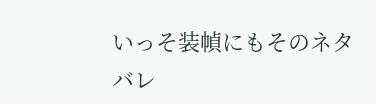いっそ装幀にもそのネタバレ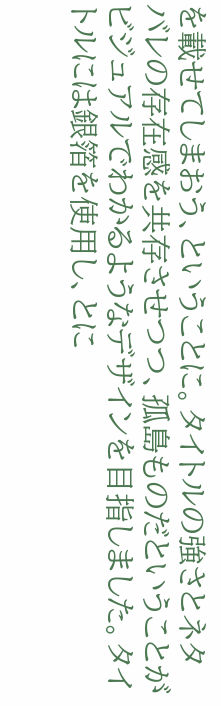を載せてしまおう、ということに。タイトルの強さとネタバレの存在感を共存させつつ、孤島ものだということがビジュアルでわかるようなデザインを目指しました。タイトルには銀箔を使用し、とに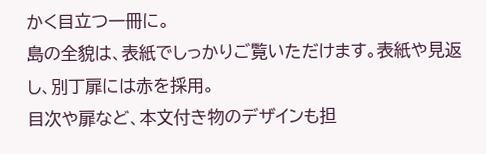かく目立つ一冊に。
島の全貌は、表紙でしっかりご覧いただけます。表紙や見返し、別丁扉には赤を採用。
目次や扉など、本文付き物のデザインも担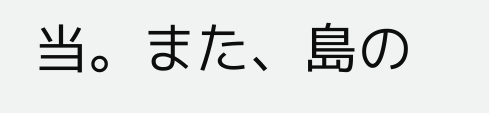当。また、島の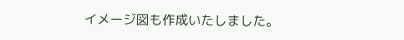イメージ図も作成いたしました。